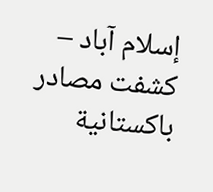إسلام آباد – كشفت مصادر باكستانية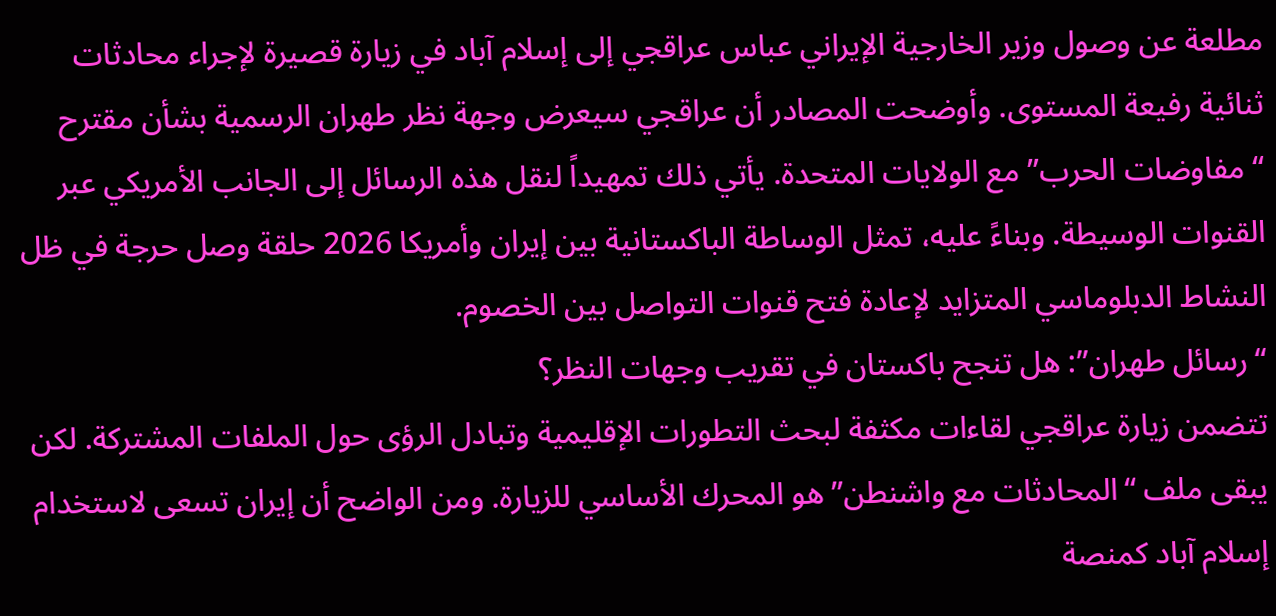مطلعة عن وصول وزير الخارجية الإيراني عباس عراقجي إلى إسلام آباد في زيارة قصيرة لإجراء محادثات ثنائية رفيعة المستوى. وأوضحت المصادر أن عراقجي سيعرض وجهة نظر طهران الرسمية بشأن مقترح “مفاوضات الحرب” مع الولايات المتحدة. يأتي ذلك تمهيداً لنقل هذه الرسائل إلى الجانب الأمريكي عبر القنوات الوسيطة. وبناءً عليه، تمثل الوساطة الباكستانية بين إيران وأمريكا 2026 حلقة وصل حرجة في ظل النشاط الدبلوماسي المتزايد لإعادة فتح قنوات التواصل بين الخصوم.
“رسائل طهران”: هل تنجح باكستان في تقريب وجهات النظر؟
تتضمن زيارة عراقجي لقاءات مكثفة لبحث التطورات الإقليمية وتبادل الرؤى حول الملفات المشتركة. لكن يبقى ملف “المحادثات مع واشنطن” هو المحرك الأساسي للزيارة. ومن الواضح أن إيران تسعى لاستخدام إسلام آباد كمنصة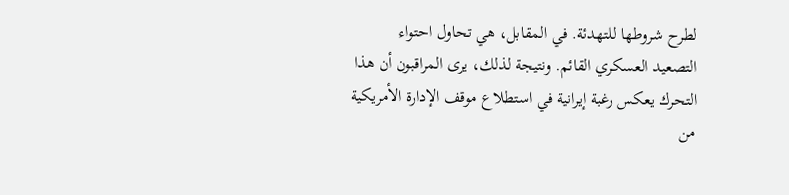لطرح شروطها للتهدئة. في المقابل، هي تحاول احتواء التصعيد العسكري القائم. ونتيجة لذلك، يرى المراقبون أن هذا التحرك يعكس رغبة إيرانية في استطلاع موقف الإدارة الأمريكية من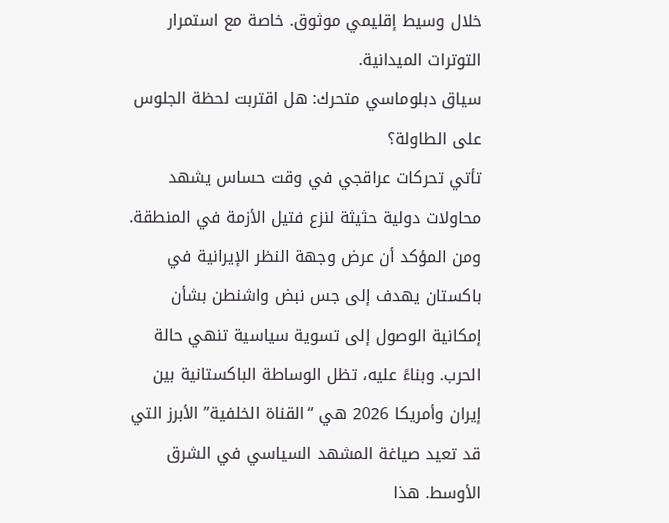خلال وسيط إقليمي موثوق. خاصة مع استمرار التوترات الميدانية.
سياق دبلوماسي متحرك: هل اقتربت لحظة الجلوس على الطاولة؟
تأتي تحركات عراقجي في وقت حساس يشهد محاولات دولية حثيثة لنزع فتيل الأزمة في المنطقة. ومن المؤكد أن عرض وجهة النظر الإيرانية في باكستان يهدف إلى جس نبض واشنطن بشأن إمكانية الوصول إلى تسوية سياسية تنهي حالة الحرب. وبناءً عليه، تظل الوساطة الباكستانية بين إيران وأمريكا 2026 هي “القناة الخلفية” الأبرز التي قد تعيد صياغة المشهد السياسي في الشرق الأوسط. هذا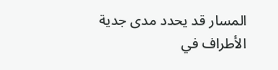المسار قد يحدد مدى جدية الأطراف في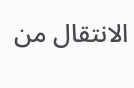الانتقال من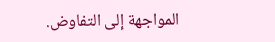المواجهة إلى التفاوض.